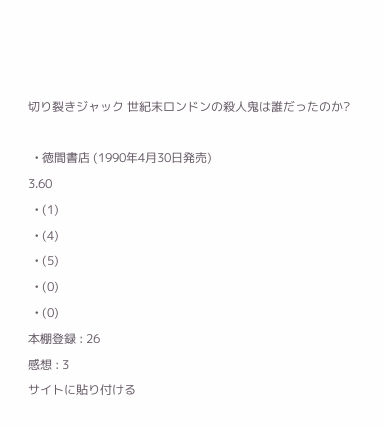切り裂きジャック 世紀末ロンドンの殺人鬼は誰だったのか?

  • 徳間書店 (1990年4月30日発売)
3.60
  • (1)
  • (4)
  • (5)
  • (0)
  • (0)
本棚登録 : 26
感想 : 3
サイトに貼り付ける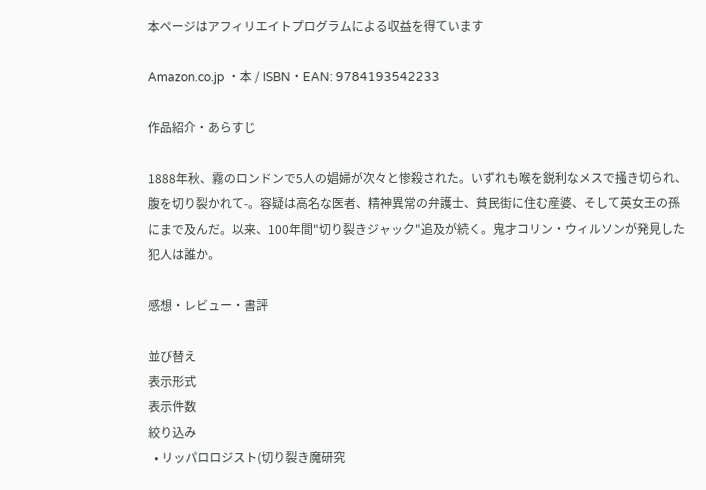本ページはアフィリエイトプログラムによる収益を得ています

Amazon.co.jp ・本 / ISBN・EAN: 9784193542233

作品紹介・あらすじ

1888年秋、霧のロンドンで5人の娼婦が次々と惨殺された。いずれも喉を鋭利なメスで掻き切られ、腹を切り裂かれて-。容疑は高名な医者、精神異常の弁護士、貧民街に住む産婆、そして英女王の孫にまで及んだ。以来、100年間"切り裂きジャック"追及が続く。鬼才コリン・ウィルソンが発見した犯人は誰か。

感想・レビュー・書評

並び替え
表示形式
表示件数
絞り込み
  • リッパロロジスト(切り裂き魔研究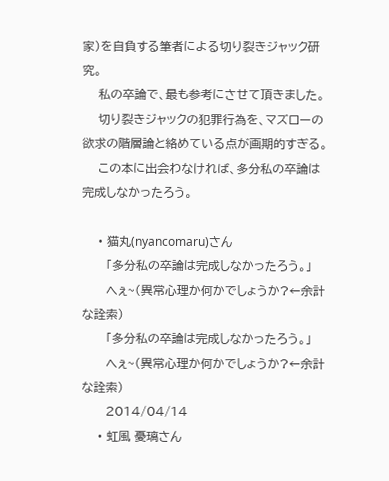家)を自負する筆者による切り裂きジャック研究。
    私の卒論で、最も参考にさせて頂きました。
    切り裂きジャックの犯罪行為を、マズローの欲求の階層論と絡めている点が画期的すぎる。
    この本に出会わなければ、多分私の卒論は完成しなかったろう。

    • 猫丸(nyancomaru)さん
      「多分私の卒論は完成しなかったろう。」
      へぇ~(異常心理か何かでしょうか?←余計な詮索)
      「多分私の卒論は完成しなかったろう。」
      へぇ~(異常心理か何かでしょうか?←余計な詮索)
      2014/04/14
    • 虹風 憂璃さん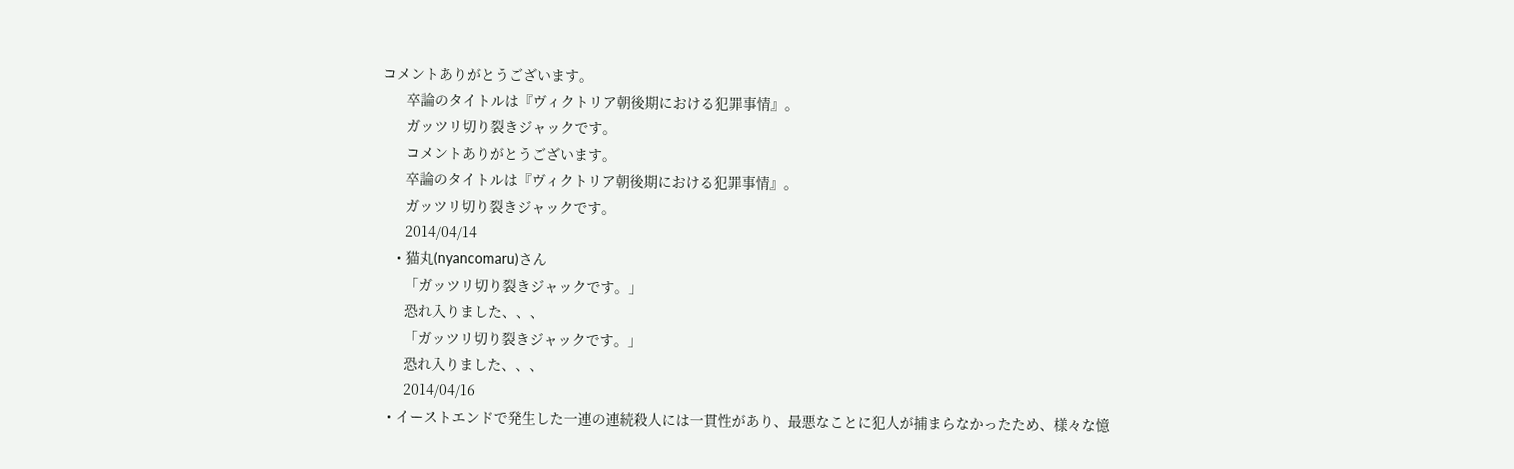コメントありがとうございます。
      卒論のタイトルは『ヴィクトリア朝後期における犯罪事情』。
      ガッツリ切り裂きジャックです。
      コメントありがとうございます。
      卒論のタイトルは『ヴィクトリア朝後期における犯罪事情』。
      ガッツリ切り裂きジャックです。
      2014/04/14
    • 猫丸(nyancomaru)さん
      「ガッツリ切り裂きジャックです。」
      恐れ入りました、、、
      「ガッツリ切り裂きジャックです。」
      恐れ入りました、、、
      2014/04/16
  • イーストエンドで発生した一連の連続殺人には一貫性があり、最悪なことに犯人が捕まらなかったため、様々な憶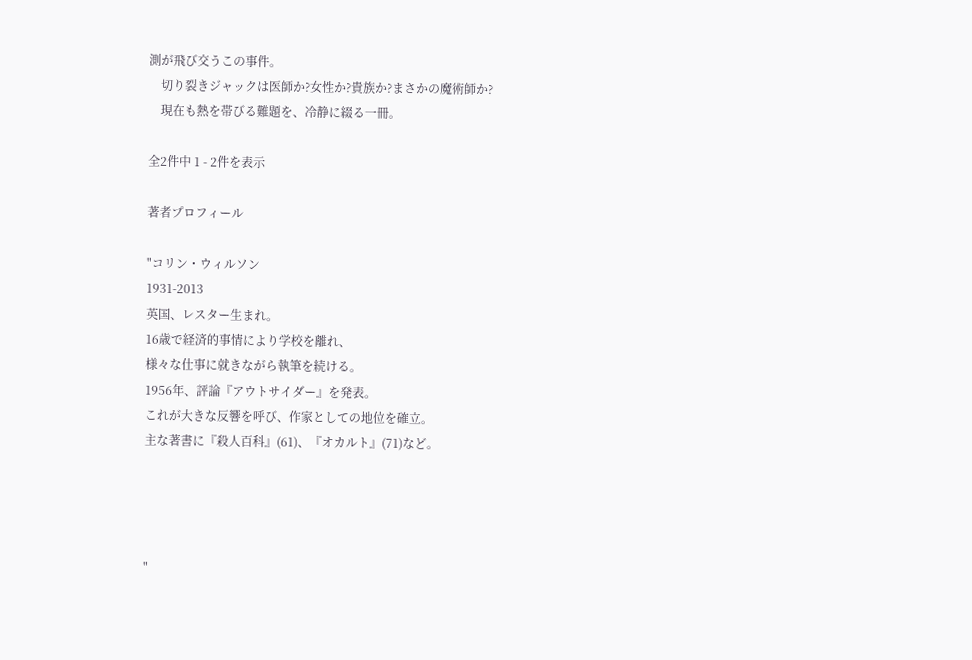測が飛び交うこの事件。
    切り裂きジャックは医師か?女性か?貴族か?まさかの魔術師か?
    現在も熱を帯びる難題を、冷静に綴る一冊。

全2件中 1 - 2件を表示

著者プロフィール

"コリン・ウィルソン
1931-2013
英国、レスター生まれ。
16歳で経済的事情により学校を離れ、
様々な仕事に就きながら執筆を続ける。
1956年、評論『アウトサイダー』を発表。
これが大きな反響を呼び、作家としての地位を確立。
主な著書に『殺人百科』(61)、『オカルト』(71)など。




"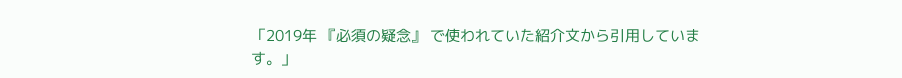「2019年 『必須の疑念』 で使われていた紹介文から引用しています。」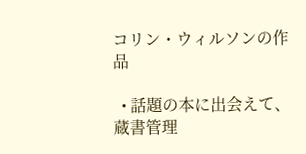コリン・ウィルソンの作品

  • 話題の本に出会えて、蔵書管理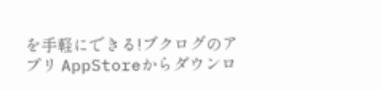を手軽にできる!ブクログのアプリ AppStoreからダウンロ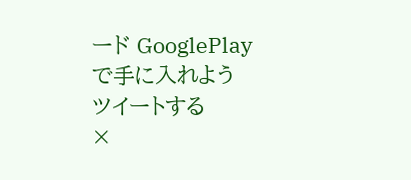ード GooglePlayで手に入れよう
ツイートする
×